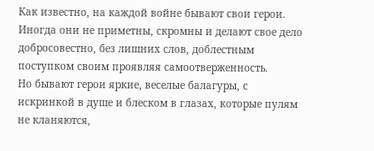Как известно, на каждой войне бывают свои герои. Иногда они не приметны, скромны и делают свое дело добросовестно, без лишних слов, доблестным поступком своим проявляя самоотверженность.
Но бывают герои яркие, веселые балагуры, с искринкой в душе и блеском в глазах, которые пулям не кланяются,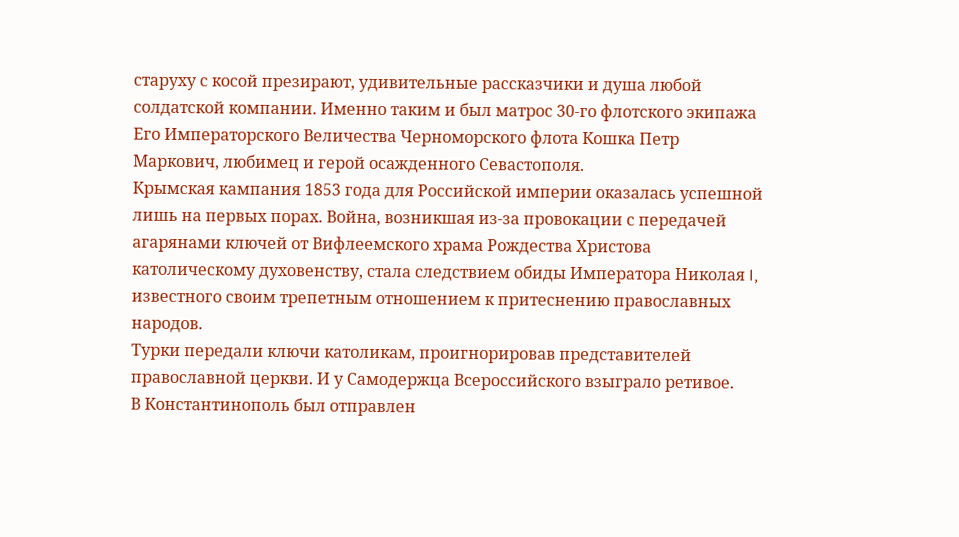старуху с косой презирают, удивительные рассказчики и душа любой солдатской компании. Именно таким и был матрос 30-го флотского экипажа Его Императорского Величества Черноморского флота Кошка Петр Маркович, любимец и герой осажденного Севастополя.
Крымская кампания 1853 года для Российской империи оказалась успешной лишь на первых порах. Война, возникшая из-за провокации с передачей агарянами ключей от Вифлеемского храма Рождества Христова католическому духовенству, стала следствием обиды Императора Николая I, известного своим трепетным отношением к притеснению православных народов.
Турки передали ключи католикам, проигнорировав представителей православной церкви. И у Самодержца Всероссийского взыграло ретивое.
В Константинополь был отправлен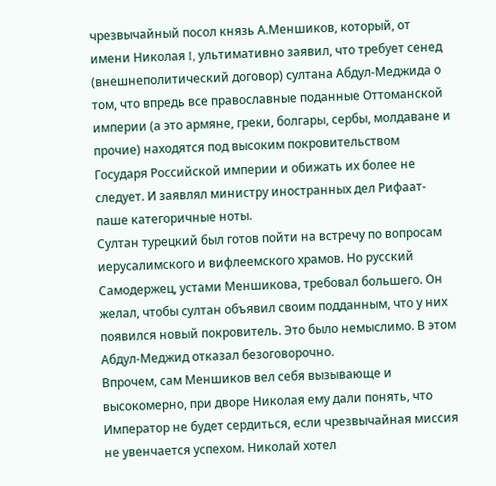чрезвычайный посол князь А.Меншиков, который, от имени Николая I, ультимативно заявил, что требует сенед (внешнеполитический договор) султана Абдул-Меджида о том, что впредь все православные поданные Оттоманской империи (а это армяне, греки, болгары, сербы, молдаване и прочие) находятся под высоким покровительством Государя Российской империи и обижать их более не следует. И заявлял министру иностранных дел Рифаат-паше категоричные ноты.
Султан турецкий был готов пойти на встречу по вопросам иерусалимского и вифлеемского храмов. Но русский Самодержец, устами Меншикова, требовал большего. Он желал, чтобы султан объявил своим подданным, что у них появился новый покровитель. Это было немыслимо. В этом Абдул-Меджид отказал безоговорочно.
Впрочем, сам Меншиков вел себя вызывающе и высокомерно, при дворе Николая ему дали понять, что Император не будет сердиться, если чрезвычайная миссия не увенчается успехом. Николай хотел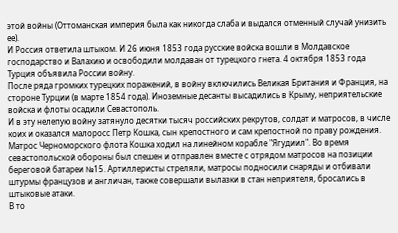этой войны (Оттоманская империя была как никогда слаба и выдался отменный случай унизить ее).
И Россия ответила штыком. И 26 июня 1853 года русские войска вошли в Молдавское господарство и Валахию и освободили молдаван от турецкого гнета. 4 октября 1853 года Турция объявила России войну.
После ряда громких турецких поражений, в войну включились Великая Британия и Франция, на стороне Турции (в марте 1854 года). Иноземные десанты высадились в Крыму, неприятельские войска и флоты осадили Севастополь.
И в эту нелепую войну затянуло десятки тысяч российских рекрутов, солдат и матросов, в числе коих и оказался малоросс Петр Кошка, сын крепостного и сам крепостной по праву рождения.
Матрос Черноморского флота Кошка ходил на линейном корабле "Ягудиил". Во время севастопольской обороны был спешен и отправлен вместе с отрядом матросов на позиции береговой батареи №15. Артиллеристы стреляли, матросы подносили снаряды и отбивали штурмы французов и англичан, также совершали вылазки в стан неприятеля, бросались в штыковые атаки.
В то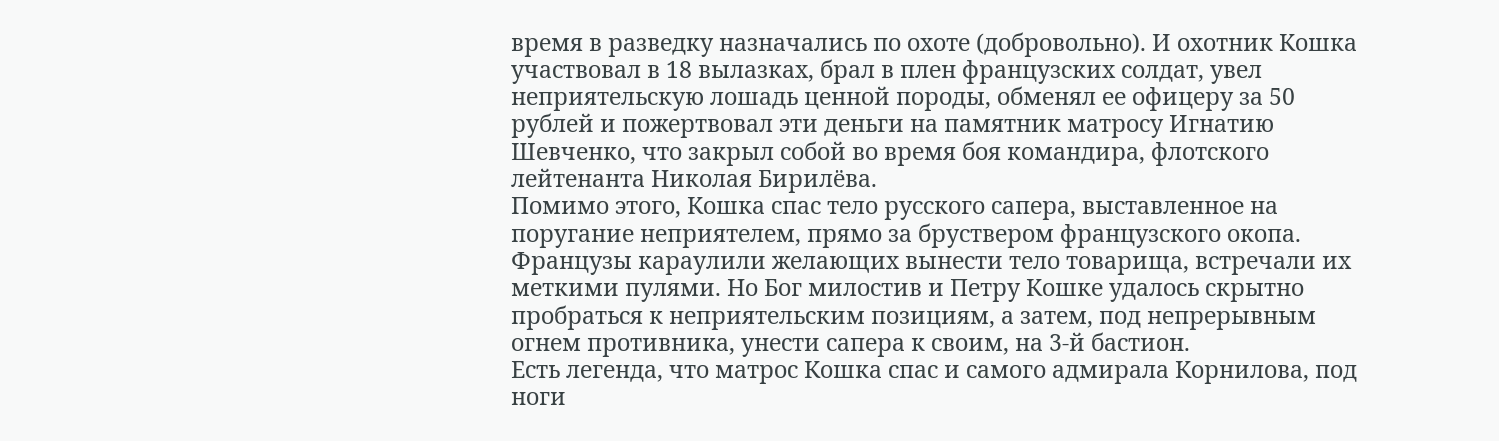время в разведку назначались по охоте (добровольно). И охотник Кошка участвовал в 18 вылазках, брал в плен французских солдат, увел неприятельскую лошадь ценной породы, обменял ее офицеру за 50 рублей и пожертвовал эти деньги на памятник матросу Игнатию Шевченко, что закрыл собой во время боя командира, флотского лейтенанта Николая Бирилёва.
Помимо этого, Кошка спас тело русского сапера, выставленное на поругание неприятелем, прямо за бруствером французского окопа. Французы караулили желающих вынести тело товарища, встречали их меткими пулями. Но Бог милостив и Петру Кошке удалось скрытно пробраться к неприятельским позициям, а затем, под непрерывным огнем противника, унести сапера к своим, на 3-й бастион.
Есть легенда, что матрос Кошка спас и самого адмирала Корнилова, под ноги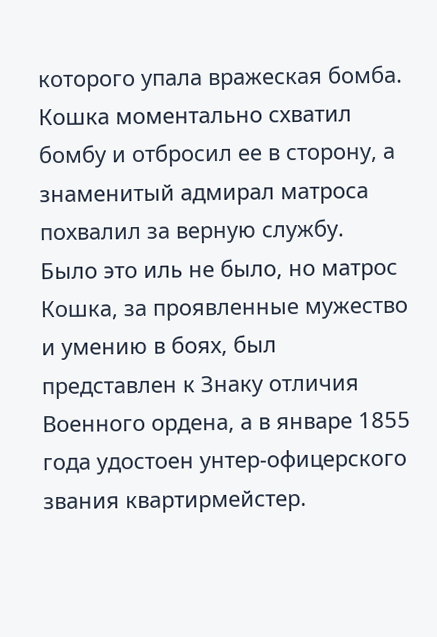которого упала вражеская бомба. Кошка моментально схватил бомбу и отбросил ее в сторону, а знаменитый адмирал матроса похвалил за верную службу.
Было это иль не было, но матрос Кошка, за проявленные мужество и умению в боях, был представлен к Знаку отличия Военного ордена, а в январе 1855 года удостоен унтер-офицерского звания квартирмейстер.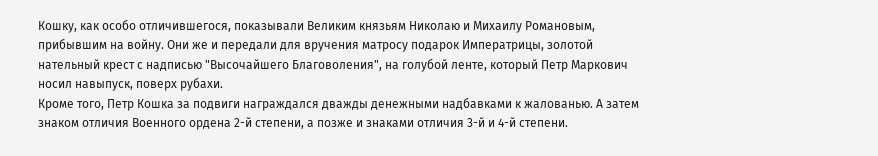Кошку, как особо отличившегося, показывали Великим князьям Николаю и Михаилу Романовым, прибывшим на войну. Они же и передали для вручения матросу подарок Императрицы, золотой нательный крест с надписью "Высочайшего Благоволения", на голубой ленте, который Петр Маркович носил навыпуск, поверх рубахи.
Кроме того, Петр Кошка за подвиги награждался дважды денежными надбавками к жалованью. А затем знаком отличия Военного ордена 2-й степени, а позже и знаками отличия 3-й и 4-й степени.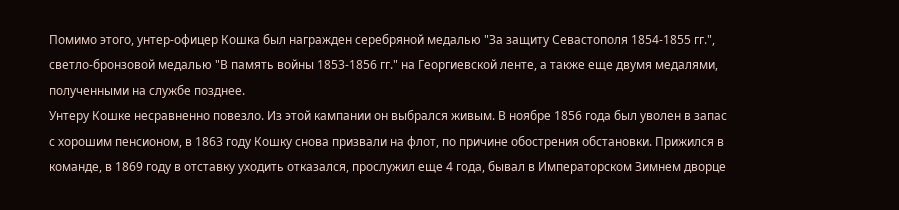Помимо этого, унтер-офицер Кошка был награжден серебряной медалью "За защиту Севастополя 1854-1855 гг.", светло-бронзовой медалью "В память войны 1853-1856 гг." на Георгиевской ленте, а также еще двумя медалями, полученными на службе позднее.
Унтеру Кошке несравненно повезло. Из этой кампании он выбрался живым. В ноябре 1856 года был уволен в запас с хорошим пенсионом, в 1863 году Кошку снова призвали на флот, по причине обострения обстановки. Прижился в команде, в 1869 году в отставку уходить отказался, прослужил еще 4 года, бывал в Императорском Зимнем дворце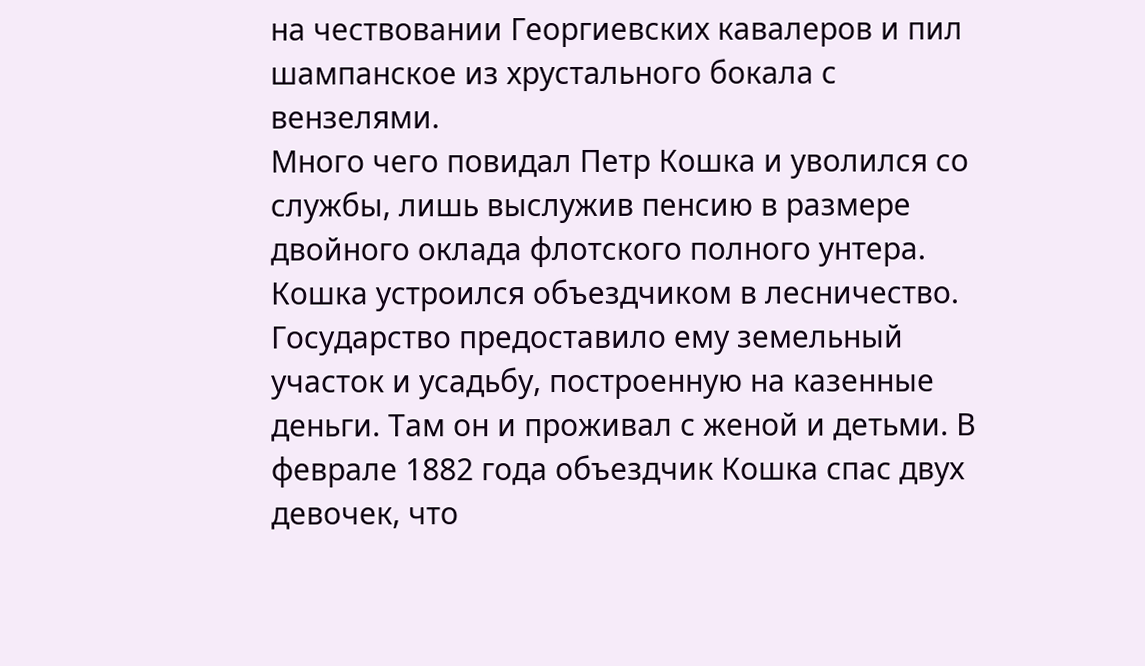на чествовании Георгиевских кавалеров и пил шампанское из хрустального бокала с вензелями.
Много чего повидал Петр Кошка и уволился со службы, лишь выслужив пенсию в размере двойного оклада флотского полного унтера.
Кошка устроился объездчиком в лесничество. Государство предоставило ему земельный участок и усадьбу, построенную на казенные деньги. Там он и проживал с женой и детьми. В феврале 1882 года объездчик Кошка спас двух девочек, что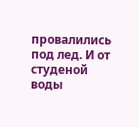провалились под лед. И от студеной воды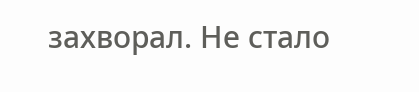захворал. Не стало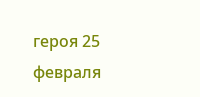героя 25 февраля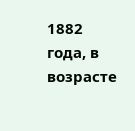1882 года, в возрасте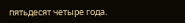пятьдесят четыре года.